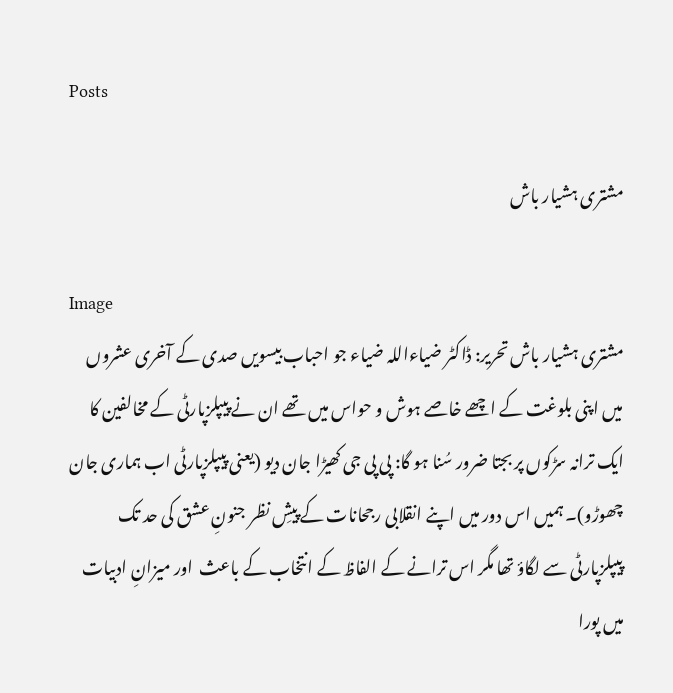Posts

مشتری ہشیار باش

Image
مشتری ہشیار باش تحریر: ڈاکٹر ضیاءاللہ ضیاء جو احباب بیسویں صدی کے آخری عشروں میں اپنی بلوغت کے اچھے خاصے ہوش و حواس میں تھے ان نے پیپلزپارٹی کے مخالفین کا ایک ترانہ سڑکوں پر بجتا ضرور سُنا ہو گا: پی پی جی کھیڑا جان دیو (یعنی پیپلزپارٹی اب ہماری جان چھوڑو)۔ ہمیں اس دور میں اپنے انقلابی رجحانات کے پیشِ نظر جنونِ عشق کی حد تک پیپلزپارٹی سے لگاؤ تھا مگر اس ترانے کے الفاظ کے انتخاب کے باعث  اور میزانِ ادبیات میں پورا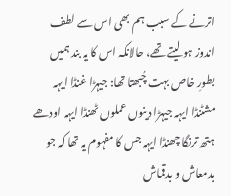اترنے کے سبب ہم بھی اس سے لطف اندوز ہو لیتے تھے، حالانکہ اس کا یہ بند ہمیں بطورِ خاص بہت چُبھتا تھا: جیہڑا غنڈا ایہہ مشٹنڈا ایہہ جیہڑا دینوں عملوں ٹھنڈا ایہہ اودھے ہتھ ترنگا چھنڈا ایہہ جس کا مفہوم یہ تھا کہ جو بدمعاش و بدقماش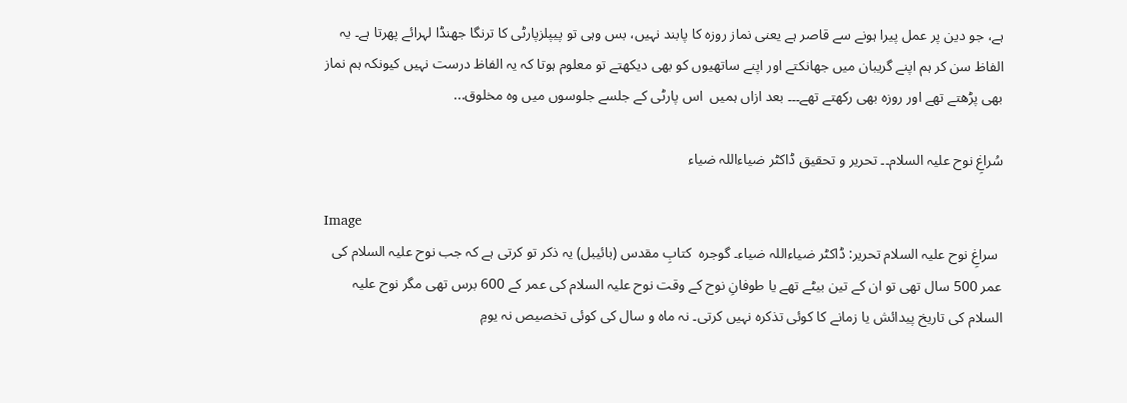ہے، جو دین پر عمل پیرا ہونے سے قاصر ہے یعنی نماز روزہ کا پابند نہیں، بس وہی تو پیپلزپارٹی کا ترنگا جھنڈا لہرائے پھرتا ہے۔ یہ الفاظ سن کر ہم اپنے گریبان میں جھانکتے اور اپنے ساتھیوں کو بھی دیکھتے تو معلوم ہوتا کہ یہ الفاظ درست نہیں کیونکہ ہم نماز بھی پڑھتے تھے اور روزہ بھی رکھتے تھے۔۔۔ بعد ازاں ہمیں  اس پارٹی کے جلسے جلوسوں میں وہ مخلوق...

سُراغِ نوح علیہ السلام۔۔ تحریر و تحقیق ڈاکٹر ضیاءاللہ ضیاء

Image
 سراغِ نوح علیہ السلام تحریر: ڈاکٹر ضیاءاللہ ضیاء۔ گوجرہ  کتابِ مقدس (بائیبل) یہ ذکر تو کرتی ہے کہ جب نوح علیہ السلام کی عمر 500 سال تھی تو ان کے تین بیٹے تھے یا طوفانِ نوح کے وقت نوح علیہ السلام کی عمر کے 600 برس تھی مگر نوح علیہ السلام کی تاریخ پیدائش یا زمانے کا کوئی تذکرہ نہیں کرتی۔ نہ ماہ و سال کی کوئی تخصیص نہ یومِ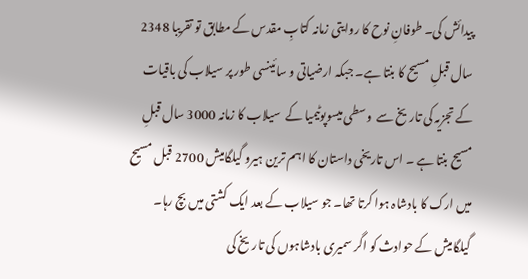پیدائش کی۔ طوفانِ نوح کا روایتی زمانہ کتابِ مقدس کے مطابق تو تقریبا 2348 سال قبلِ مسیح کا بنتا ہے۔ جبکہ ارضیاتی و سائینسی طور پر سیلاب کی باقیات کے تجزیہ کی تاریخ سے  وسطی میسوپوٹیمیا کے  سیلاب کا زمانہ 3000 سال قبلِ مسیح بنتا ہے ۔ اس تاریخی داستان کا اہم ترین ہیرو گیلگامیش 2700 قبل مسیح میں ارک کا بادشاہ ہوا کرتا تھا۔ جو سیلاب کے بعد ایک کشتی میں بچ رہا۔ گیلگامیش کے حوادث کو اگر سمیری بادشاہوں کی تاریخ کی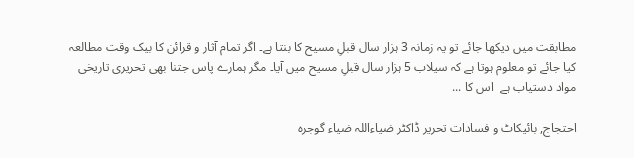مطابقت میں دیکھا جائے تو یہ زمانہ 3 ہزار سال قبلِ مسیح کا بنتا ہے۔ اگر تمام آثار و قرائن کا بیک وقت مطالعہ کیا جائے تو معلوم ہوتا ہے کہ سیلاب 5 ہزار سال قبلِ مسیح میں آیا۔ مگر ہمارے پاس جتنا بھی تحریری تاریخی مواد دستیاب ہے  اس کا ...

احتجاج, بائیکاٹ و فسادات تحریر ڈاکٹر ضیاءاللہ ضیاء گوجرہ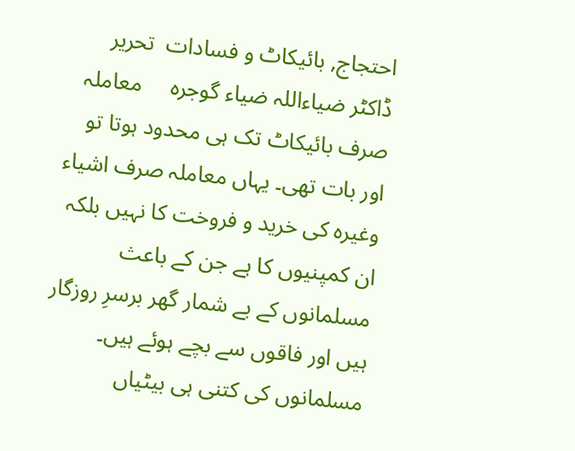احتجاج, بائیکاٹ و فسادات  تحریر ڈاکٹر ضیاءاللہ ضیاء گوجرہ     معاملہ صرف بائیکاٹ تک ہی محدود ہوتا تو اور بات تھی۔ یہاں معاملہ صرف اشیاء وغیرہ کی خرید و فروخت کا نہیں بلکہ ان کمپنیوں کا ہے جن کے باعث مسلمانوں کے بے شمار گھر برسرِ روزگار ہیں اور فاقوں سے بچے ہوئے ہیں۔ مسلمانوں کی کتنی ہی بیٹیاں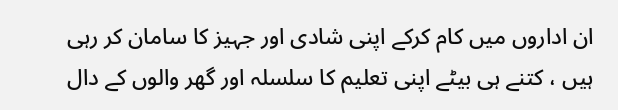ان اداروں میں کام کرکے اپنی شادی اور جہیز کا سامان کر رہی ہیں ، کتنے ہی بیٹے اپنی تعلیم کا سلسلہ اور گھر والوں کے دال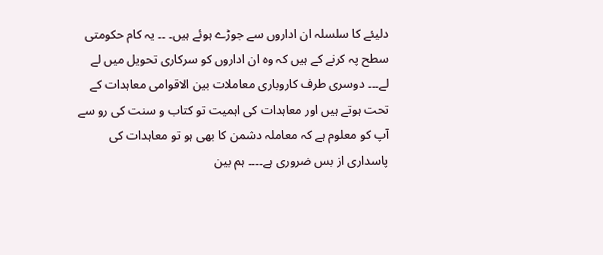دلیئے کا سلسلہ ان اداروں سے جوڑے ہوئے ہیں۔ ۔۔ یہ کام حکومتی سطح پہ کرنے کے ہیں کہ وہ ان اداروں کو سرکاری تحویل میں لے لے۔۔۔ دوسری طرف کاروباری معاملات بین الاقوامی معاہدات کے تحت ہوتے ہیں اور معاہدات کی اہمیت تو کتاب و سنت کی رو سے آپ کو معلوم ہے کہ معاملہ دشمن کا بھی ہو تو معاہدات کی پاسداری از بس ضروری ہے۔۔۔۔ ہم بین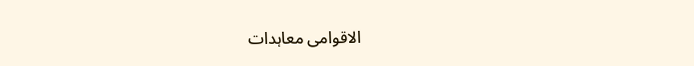الاقوامی معاہدات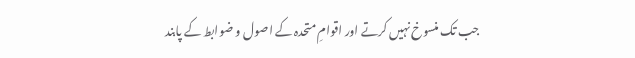جب تک منسوخ نہیں کرتے اور اقوامِ متحدہ کے اصول و ضوابط کے پابند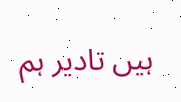ہیں تادیر ہم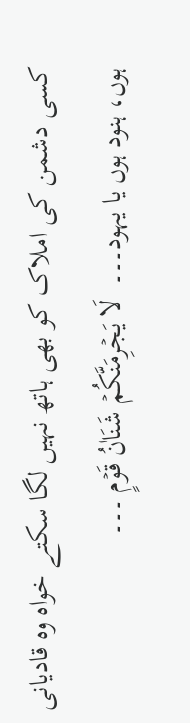کسی دشمن کی املاک کو بھی ہاتھ نہیں لگا سکتے خواہ وہ قادیانی ہوں، ہنود ہوں یا یہود۔۔۔  لَا يَجۡرِمَنَّكُمۡ شَنَاٰنُ قَوۡمٍ ۔۔۔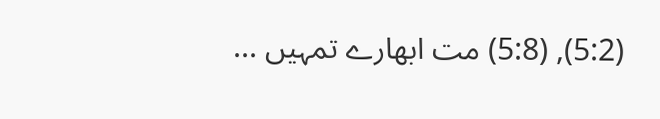(5:2), (5:8) مت ابھارے تمہیں ...